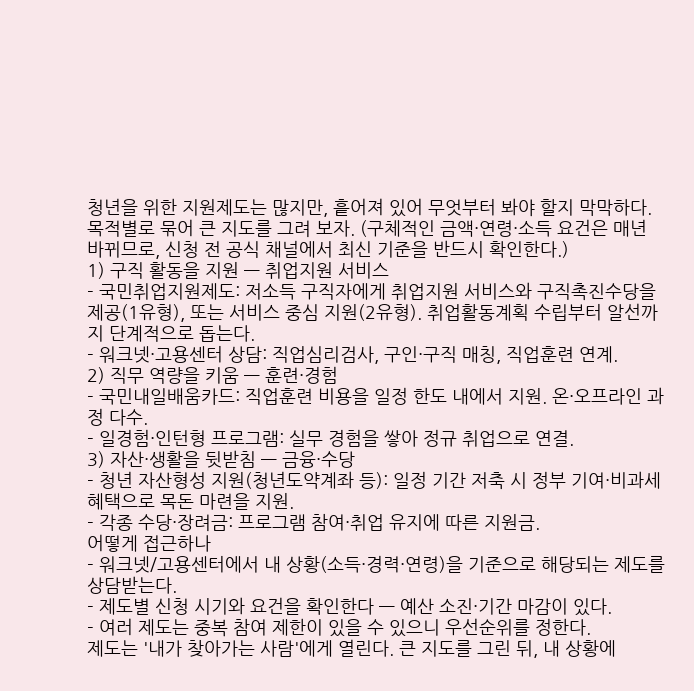청년을 위한 지원제도는 많지만, 흩어져 있어 무엇부터 봐야 할지 막막하다. 목적별로 묶어 큰 지도를 그려 보자. (구체적인 금액·연령·소득 요건은 매년 바뀌므로, 신청 전 공식 채널에서 최신 기준을 반드시 확인한다.)
1) 구직 활동을 지원 — 취업지원 서비스
- 국민취업지원제도: 저소득 구직자에게 취업지원 서비스와 구직촉진수당을 제공(1유형), 또는 서비스 중심 지원(2유형). 취업활동계획 수립부터 알선까지 단계적으로 돕는다.
- 워크넷·고용센터 상담: 직업심리검사, 구인·구직 매칭, 직업훈련 연계.
2) 직무 역량을 키움 — 훈련·경험
- 국민내일배움카드: 직업훈련 비용을 일정 한도 내에서 지원. 온·오프라인 과정 다수.
- 일경험·인턴형 프로그램: 실무 경험을 쌓아 정규 취업으로 연결.
3) 자산·생활을 뒷받침 — 금융·수당
- 청년 자산형성 지원(청년도약계좌 등): 일정 기간 저축 시 정부 기여·비과세 혜택으로 목돈 마련을 지원.
- 각종 수당·장려금: 프로그램 참여·취업 유지에 따른 지원금.
어떻게 접근하나
- 워크넷/고용센터에서 내 상황(소득·경력·연령)을 기준으로 해당되는 제도를 상담받는다.
- 제도별 신청 시기와 요건을 확인한다 — 예산 소진·기간 마감이 있다.
- 여러 제도는 중복 참여 제한이 있을 수 있으니 우선순위를 정한다.
제도는 '내가 찾아가는 사람'에게 열린다. 큰 지도를 그린 뒤, 내 상황에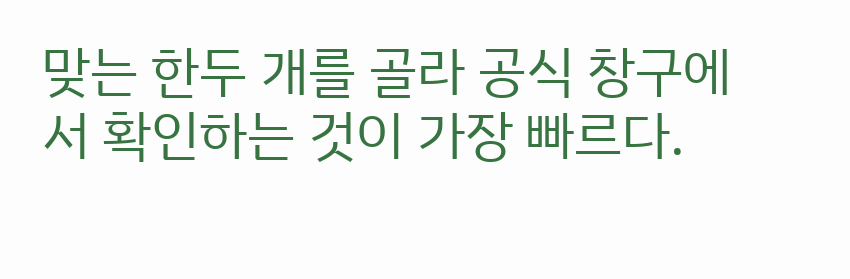맞는 한두 개를 골라 공식 창구에서 확인하는 것이 가장 빠르다.